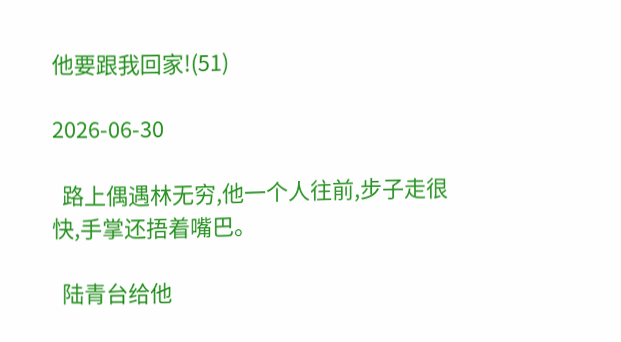他要跟我回家!(51)

2026-06-30

  路上偶遇林无穷,他一个人往前,步子走很快,手掌还捂着嘴巴。

  陆青台给他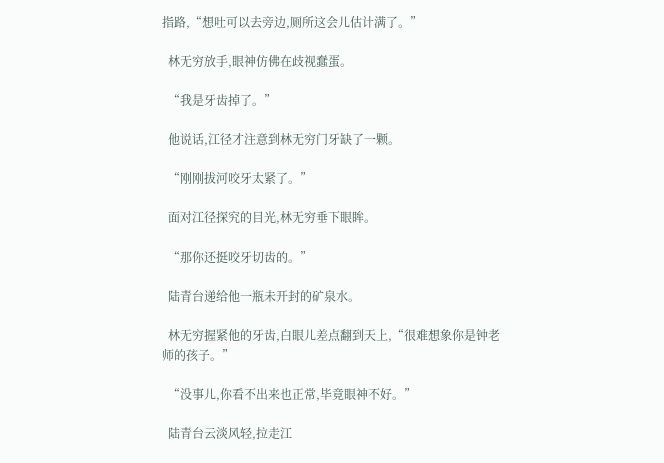指路,“想吐可以去旁边,厕所这会儿估计满了。”

  林无穷放手,眼神仿佛在歧视蠢蛋。

  “我是牙齿掉了。”

  他说话,江径才注意到林无穷门牙缺了一颗。

  “刚刚拔河咬牙太紧了。”

  面对江径探究的目光,林无穷垂下眼眸。

  “那你还挺咬牙切齿的。”

  陆青台递给他一瓶未开封的矿泉水。

  林无穷握紧他的牙齿,白眼儿差点翻到天上,“很难想象你是钟老师的孩子。”

  “没事儿,你看不出来也正常,毕竟眼神不好。”

  陆青台云淡风轻,拉走江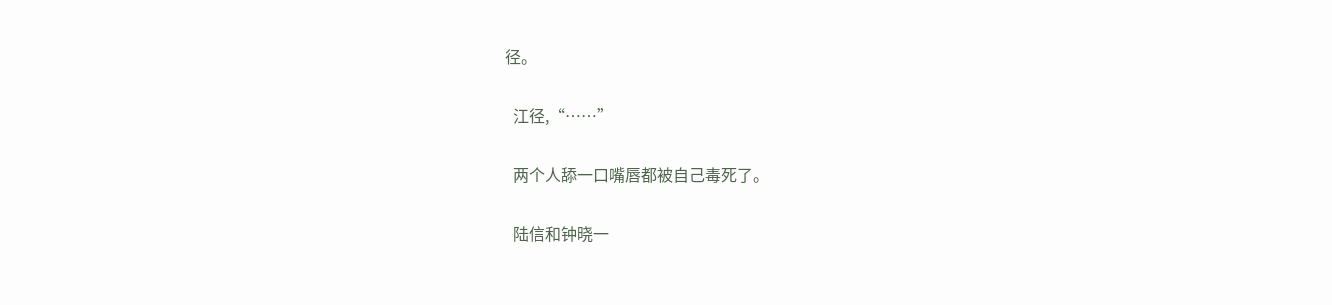径。

  江径,“……”

  两个人舔一口嘴唇都被自己毒死了。

  陆信和钟晓一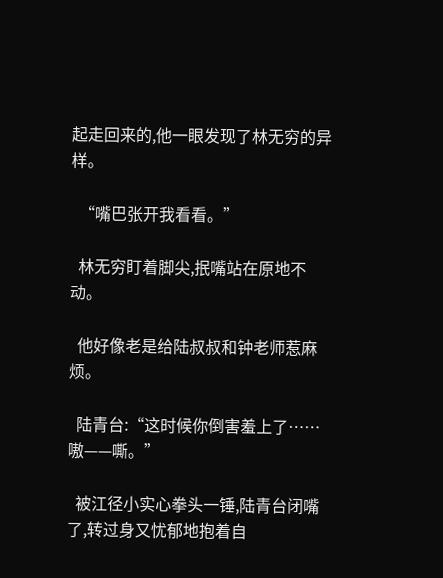起走回来的,他一眼发现了林无穷的异样。

  “嘴巴张开我看看。”

  林无穷盯着脚尖,抿嘴站在原地不动。

  他好像老是给陆叔叔和钟老师惹麻烦。

  陆青台:“这时候你倒害羞上了……嗷——嘶。”

  被江径小实心拳头一锤,陆青台闭嘴了,转过身又忧郁地抱着自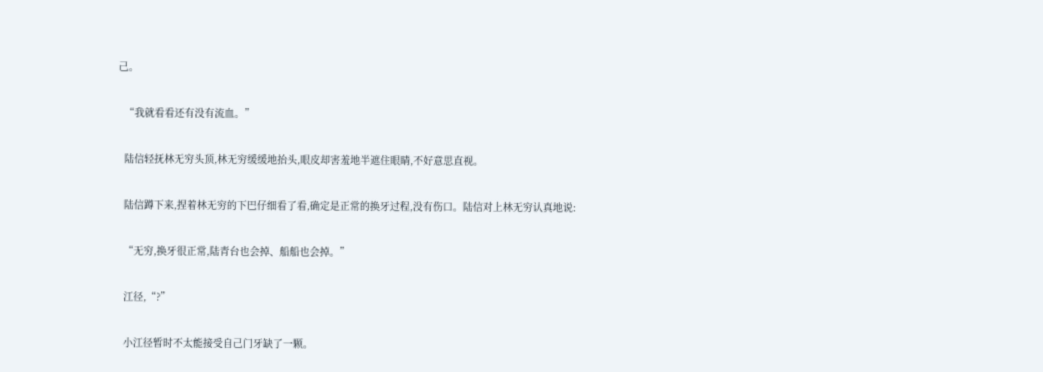己。

  “我就看看还有没有流血。”

  陆信轻抚林无穷头顶,林无穷缓缓地抬头,眼皮却害羞地半遮住眼睛,不好意思直视。

  陆信蹲下来,捏着林无穷的下巴仔细看了看,确定是正常的换牙过程,没有伤口。陆信对上林无穷认真地说:

  “无穷,换牙很正常,陆青台也会掉、船船也会掉。”

  江径,“?”

  小江径暂时不太能接受自己门牙缺了一颗。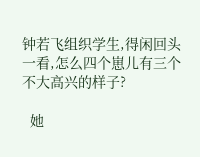钟若飞组织学生,得闲回头一看,怎么四个崽儿有三个不大高兴的样子?

  她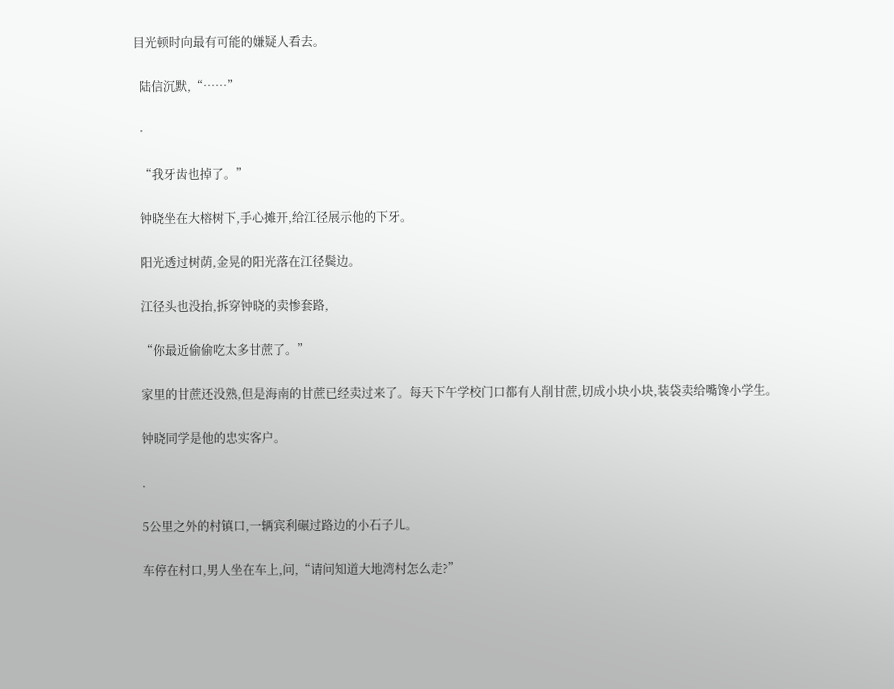目光顿时向最有可能的嫌疑人看去。

  陆信沉默,“……”

  ·

  “我牙齿也掉了。”

  钟晓坐在大榕树下,手心摊开,给江径展示他的下牙。

  阳光透过树荫,金晃的阳光落在江径鬓边。

  江径头也没抬,拆穿钟晓的卖惨套路,

  “你最近偷偷吃太多甘蔗了。”

  家里的甘蔗还没熟,但是海南的甘蔗已经卖过来了。每天下午学校门口都有人削甘蔗,切成小块小块,装袋卖给嘴馋小学生。

  钟晓同学是他的忠实客户。

  .

  5公里之外的村镇口,一辆宾利碾过路边的小石子儿。

  车停在村口,男人坐在车上,问,“请问知道大地湾村怎么走?”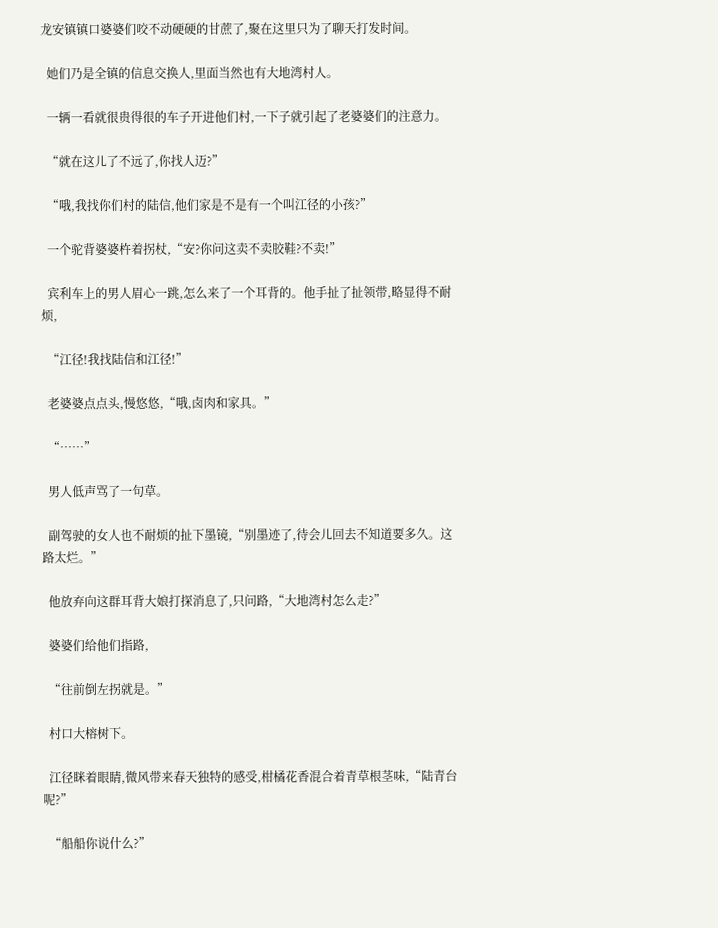龙安镇镇口婆婆们咬不动硬硬的甘蔗了,聚在这里只为了聊天打发时间。

  她们乃是全镇的信息交换人,里面当然也有大地湾村人。

  一辆一看就很贵得很的车子开进他们村,一下子就引起了老婆婆们的注意力。

  “就在这儿了不远了,你找人迈?”

  “哦,我找你们村的陆信,他们家是不是有一个叫江径的小孩?”

  一个驼背婆婆杵着拐杖,“安?你问这卖不卖胶鞋?不卖!”

  宾利车上的男人眉心一跳,怎么来了一个耳背的。他手扯了扯领带,略显得不耐烦,

  “江径!我找陆信和江径!”

  老婆婆点点头,慢悠悠,“哦,卤肉和家具。”

  “……”

  男人低声骂了一句草。

  副驾驶的女人也不耐烦的扯下墨镜,“别墨迹了,待会儿回去不知道要多久。这路太烂。”

  他放弃向这群耳背大娘打探消息了,只问路,“大地湾村怎么走?”

  婆婆们给他们指路,

  “往前倒左拐就是。”

  村口大榕树下。

  江径眯着眼睛,微风带来春天独特的感受,柑橘花香混合着青草根茎味,“陆青台呢?”

  “船船你说什么?”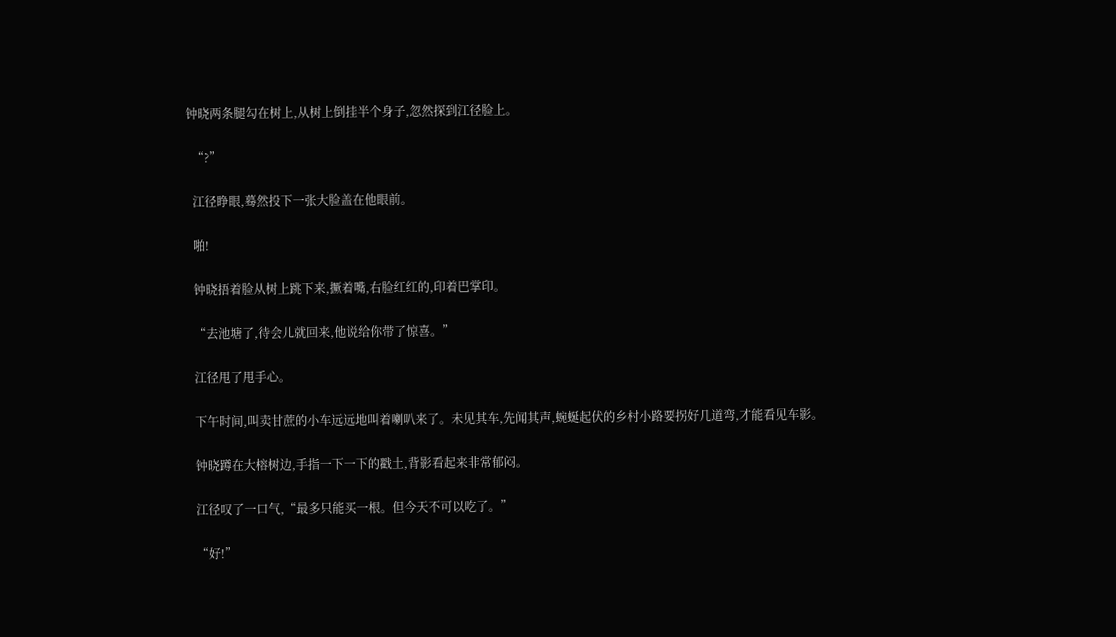钟晓两条腿勾在树上,从树上倒挂半个身子,忽然探到江径脸上。

  “?”

  江径睁眼,蓦然投下一张大脸盖在他眼前。

  啪!

  钟晓捂着脸从树上跳下来,撅着嘴,右脸红红的,印着巴掌印。

  “去池塘了,待会儿就回来,他说给你带了惊喜。”

  江径甩了甩手心。

  下午时间,叫卖甘蔗的小车远远地叫着喇叭来了。未见其车,先闻其声,蜿蜒起伏的乡村小路要拐好几道弯,才能看见车影。

  钟晓蹲在大榕树边,手指一下一下的戳土,背影看起来非常郁闷。

  江径叹了一口气,“最多只能买一根。但今天不可以吃了。”

  “好!”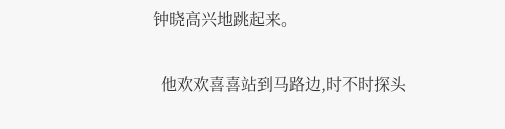钟晓高兴地跳起来。

  他欢欢喜喜站到马路边,时不时探头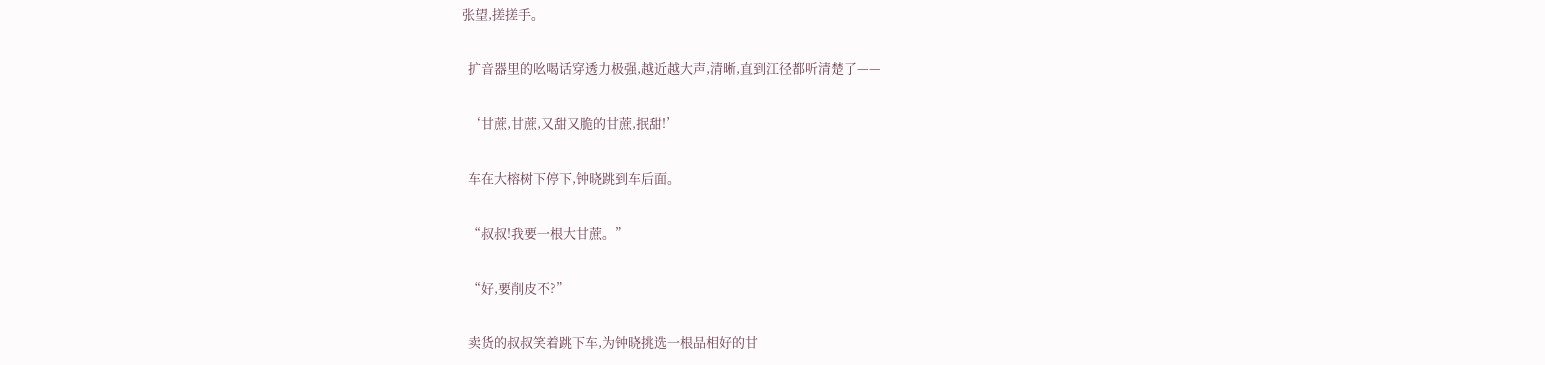张望,搓搓手。

  扩音器里的吆喝话穿透力极强,越近越大声,清晰,直到江径都听清楚了——

  ‘甘蔗,甘蔗,又甜又脆的甘蔗,抿甜!’

  车在大榕树下停下,钟晓跳到车后面。

  “叔叔!我要一根大甘蔗。”

  “好,要削皮不?”

  卖货的叔叔笑着跳下车,为钟晓挑选一根品相好的甘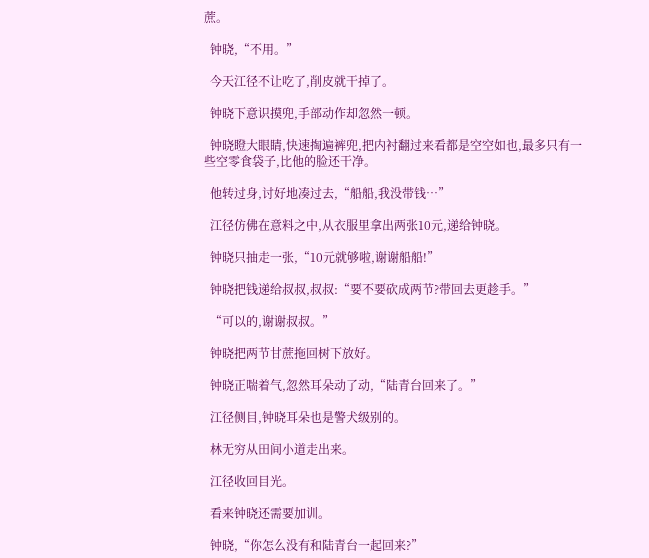蔗。

  钟晓,“不用。”

  今天江径不让吃了,削皮就干掉了。

  钟晓下意识摸兜,手部动作却忽然一顿。

  钟晓瞪大眼睛,快速掏遍裤兜,把内衬翻过来看都是空空如也,最多只有一些空零食袋子,比他的脸还干净。

  他转过身,讨好地凑过去,“船船,我没带钱…”

  江径仿佛在意料之中,从衣服里拿出两张10元,递给钟晓。

  钟晓只抽走一张,“10元就够啦,谢谢船船!”

  钟晓把钱递给叔叔,叔叔:“要不要砍成两节?带回去更趁手。”

  “可以的,谢谢叔叔。”

  钟晓把两节甘蔗拖回树下放好。

  钟晓正喘着气,忽然耳朵动了动,“陆青台回来了。”

  江径侧目,钟晓耳朵也是警犬级别的。

  林无穷从田间小道走出来。

  江径收回目光。

  看来钟晓还需要加训。

  钟晓,“你怎么没有和陆青台一起回来?”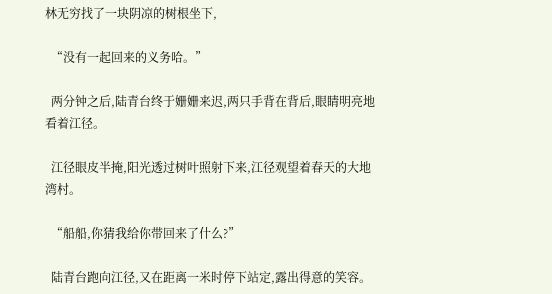林无穷找了一块阴凉的树根坐下,

  “没有一起回来的义务哈。”

  两分钟之后,陆青台终于姗姗来迟,两只手背在背后,眼睛明亮地看着江径。

  江径眼皮半掩,阳光透过树叶照射下来,江径观望着春天的大地湾村。

  “船船,你猜我给你带回来了什么?”

  陆青台跑向江径,又在距离一米时停下站定,露出得意的笑容。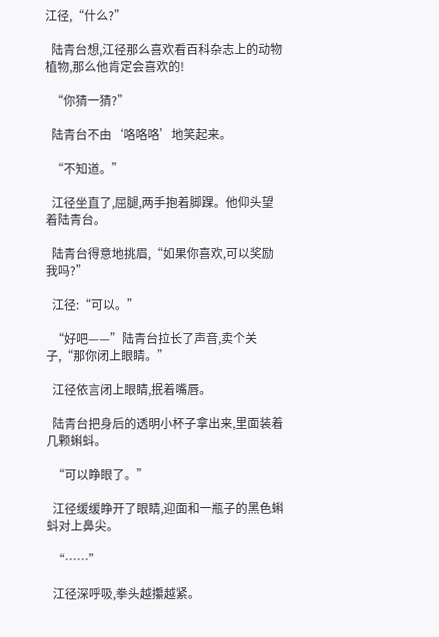江径,“什么?”

  陆青台想,江径那么喜欢看百科杂志上的动物植物,那么他肯定会喜欢的!

  “你猜一猜?”

  陆青台不由‘咯咯咯’地笑起来。

  “不知道。”

  江径坐直了,屈腿,两手抱着脚踝。他仰头望着陆青台。

  陆青台得意地挑眉,“如果你喜欢,可以奖励我吗?”

  江径:“可以。”

  “好吧——”陆青台拉长了声音,卖个关子,“那你闭上眼睛。”

  江径依言闭上眼睛,抿着嘴唇。

  陆青台把身后的透明小杯子拿出来,里面装着几颗蝌蚪。

  “可以睁眼了。”

  江径缓缓睁开了眼睛,迎面和一瓶子的黑色蝌蚪对上鼻尖。

  “……”

  江径深呼吸,拳头越攥越紧。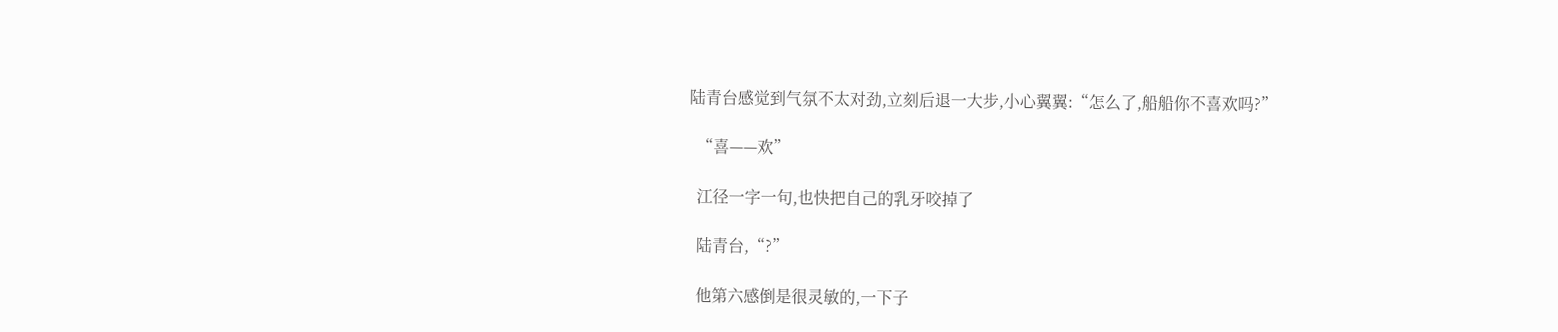陆青台感觉到气氛不太对劲,立刻后退一大步,小心翼翼:“怎么了,船船你不喜欢吗?”

  “喜——欢”

  江径一字一句,也快把自己的乳牙咬掉了

  陆青台,“?”

  他第六感倒是很灵敏的,一下子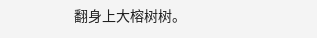翻身上大榕树树。